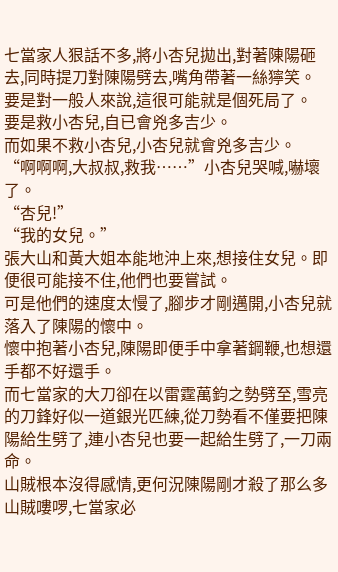七當家人狠話不多,將小杏兒拋出,對著陳陽砸去,同時提刀對陳陽劈去,嘴角帶著一絲獰笑。
要是對一般人來說,這很可能就是個死局了。
要是救小杏兒,自已會兇多吉少。
而如果不救小杏兒,小杏兒就會兇多吉少。
“啊啊啊,大叔叔,救我……”小杏兒哭喊,嚇壞了。
“杏兒!”
“我的女兒。”
張大山和黃大姐本能地沖上來,想接住女兒。即便很可能接不住,他們也要嘗試。
可是他們的速度太慢了,腳步才剛邁開,小杏兒就落入了陳陽的懷中。
懷中抱著小杏兒,陳陽即便手中拿著鋼鞭,也想還手都不好還手。
而七當家的大刀卻在以雷霆萬鈞之勢劈至,雪亮的刀鋒好似一道銀光匹練,從刀勢看不僅要把陳陽給生劈了,連小杏兒也要一起給生劈了,一刀兩命。
山賊根本沒得感情,更何況陳陽剛才殺了那么多山賊嘍啰,七當家必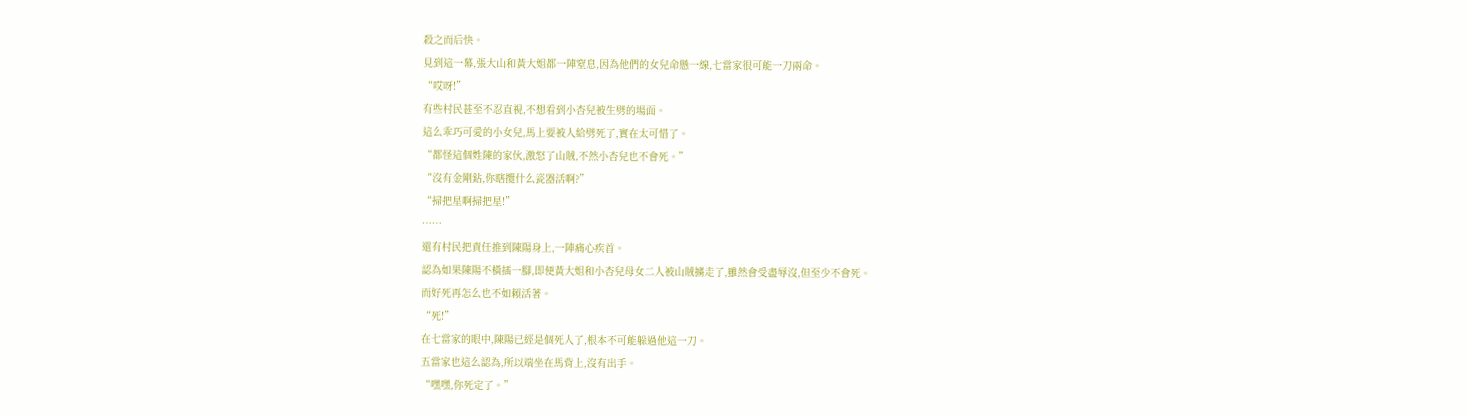殺之而后快。
見到這一幕,張大山和黃大姐都一陣窒息,因為他們的女兒命懸一線,七當家很可能一刀兩命。
“哎呀!”
有些村民甚至不忍直視,不想看到小杏兒被生劈的場面。
這么乖巧可愛的小女兒,馬上要被人給劈死了,實在太可惜了。
“都怪這個姓陳的家伙,激怒了山賊,不然小杏兒也不會死。”
“沒有金剛鉆,你瞎攬什么瓷器活啊?”
“掃把星啊掃把星!”
……
還有村民把責任推到陳陽身上,一陣痛心疾首。
認為如果陳陽不橫插一腳,即便黃大姐和小杏兒母女二人被山賊擄走了,雖然會受盡辱沒,但至少不會死。
而好死再怎么也不如賴活著。
“死!”
在七當家的眼中,陳陽已經是個死人了,根本不可能躲過他這一刀。
五當家也這么認為,所以端坐在馬背上,沒有出手。
“嘿嘿,你死定了。”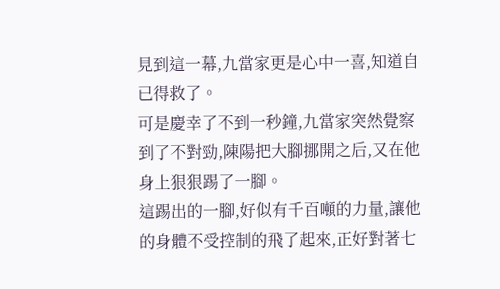見到這一幕,九當家更是心中一喜,知道自已得救了。
可是慶幸了不到一秒鐘,九當家突然覺察到了不對勁,陳陽把大腳挪開之后,又在他身上狠狠踢了一腳。
這踢出的一腳,好似有千百噸的力量,讓他的身體不受控制的飛了起來,正好對著七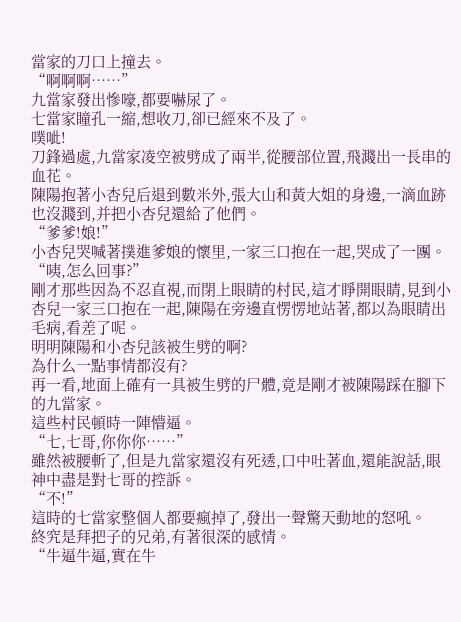當家的刀口上撞去。
“啊啊啊……”
九當家發出慘嚎,都要嚇尿了。
七當家瞳孔一縮,想收刀,卻已經來不及了。
噗呲!
刀鋒過處,九當家凌空被劈成了兩半,從腰部位置,飛濺出一長串的血花。
陳陽抱著小杏兒后退到數米外,張大山和黃大姐的身邊,一滴血跡也沒濺到,并把小杏兒還給了他們。
“爹爹!娘!”
小杏兒哭喊著撲進爹娘的懷里,一家三口抱在一起,哭成了一團。
“咦,怎么回事?”
剛才那些因為不忍直視,而閉上眼睛的村民,這才睜開眼睛,見到小杏兒一家三口抱在一起,陳陽在旁邊直愣愣地站著,都以為眼睛出毛病,看差了呢。
明明陳陽和小杏兒該被生劈的啊?
為什么一點事情都沒有?
再一看,地面上確有一具被生劈的尸體,竟是剛才被陳陽踩在腳下的九當家。
這些村民頓時一陣懵逼。
“七,七哥,你你你……”
雖然被腰斬了,但是九當家還沒有死透,口中吐著血,還能說話,眼神中盡是對七哥的控訴。
“不!”
這時的七當家整個人都要瘋掉了,發出一聲驚天動地的怒吼。
終究是拜把子的兄弟,有著很深的感情。
“牛逼牛逼,實在牛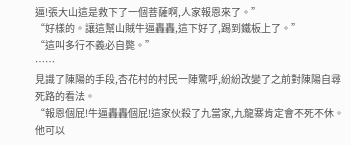逼!張大山這是救下了一個菩薩啊,人家報恩來了。”
“好樣的。讓這幫山賊牛逼轟轟,這下好了,踢到鐵板上了。”
“這叫多行不義必自斃。”
……
見識了陳陽的手段,杏花村的村民一陣驚呼,紛紛改變了之前對陳陽自尋死路的看法。
“報恩個屁!牛逼轟轟個屁!這家伙殺了九當家,九龍寨肯定會不死不休。他可以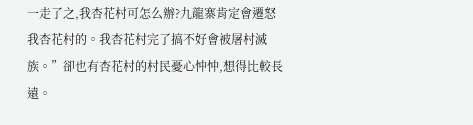一走了之,我杏花村可怎么辦?九龍寨肯定會遷怒我杏花村的。我杏花村完了搞不好會被屠村滅族。”卻也有杏花村的村民憂心忡忡,想得比較長遠。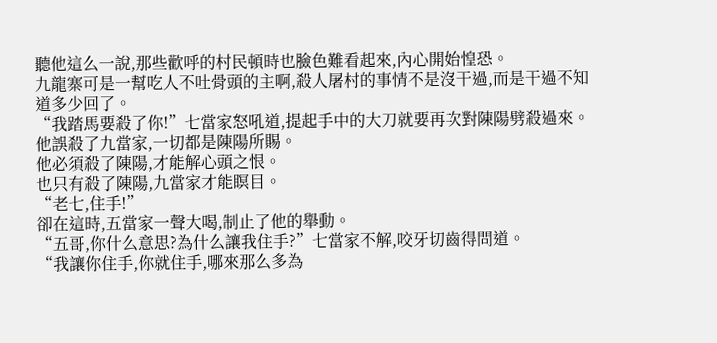聽他這么一說,那些歡呼的村民頓時也臉色難看起來,內心開始惶恐。
九龍寨可是一幫吃人不吐骨頭的主啊,殺人屠村的事情不是沒干過,而是干過不知道多少回了。
“我踏馬要殺了你!”七當家怒吼道,提起手中的大刀就要再次對陳陽劈殺過來。
他誤殺了九當家,一切都是陳陽所賜。
他必須殺了陳陽,才能解心頭之恨。
也只有殺了陳陽,九當家才能瞑目。
“老七,住手!”
卻在這時,五當家一聲大喝,制止了他的舉動。
“五哥,你什么意思?為什么讓我住手?”七當家不解,咬牙切齒得問道。
“我讓你住手,你就住手,哪來那么多為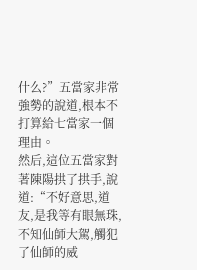什么?”五當家非常強勢的說道,根本不打算給七當家一個理由。
然后,這位五當家對著陳陽拱了拱手,說道:“不好意思,道友,是我等有眼無珠,不知仙師大駕,觸犯了仙師的威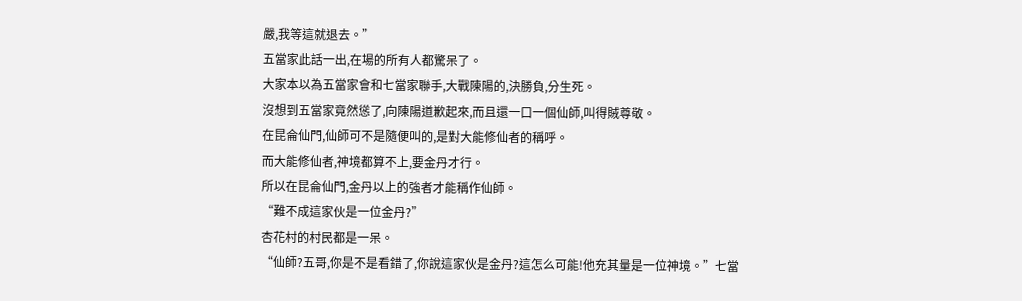嚴,我等這就退去。”
五當家此話一出,在場的所有人都驚呆了。
大家本以為五當家會和七當家聯手,大戰陳陽的,決勝負,分生死。
沒想到五當家竟然慫了,向陳陽道歉起來,而且還一口一個仙師,叫得賊尊敬。
在昆侖仙門,仙師可不是隨便叫的,是對大能修仙者的稱呼。
而大能修仙者,神境都算不上,要金丹才行。
所以在昆侖仙門,金丹以上的強者才能稱作仙師。
“難不成這家伙是一位金丹?”
杏花村的村民都是一呆。
“仙師?五哥,你是不是看錯了,你說這家伙是金丹?這怎么可能!他充其量是一位神境。”七當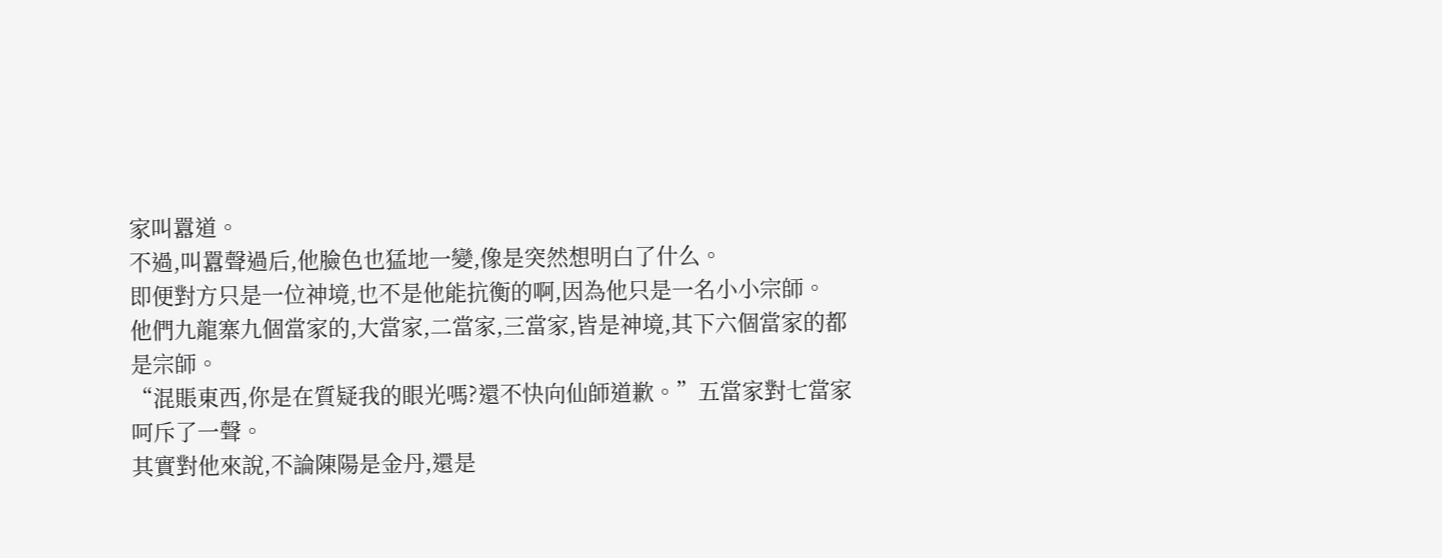家叫囂道。
不過,叫囂聲過后,他臉色也猛地一變,像是突然想明白了什么。
即便對方只是一位神境,也不是他能抗衡的啊,因為他只是一名小小宗師。
他們九龍寨九個當家的,大當家,二當家,三當家,皆是神境,其下六個當家的都是宗師。
“混賬東西,你是在質疑我的眼光嗎?還不快向仙師道歉。”五當家對七當家呵斥了一聲。
其實對他來說,不論陳陽是金丹,還是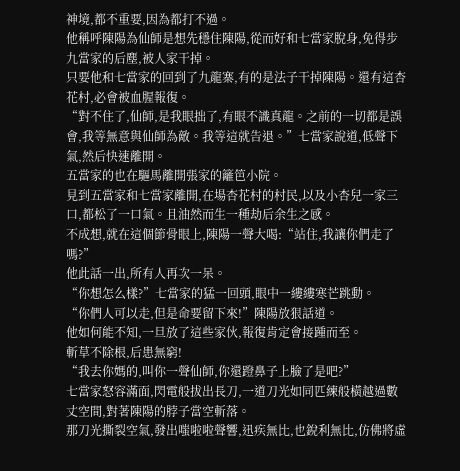神境,都不重要,因為都打不過。
他稱呼陳陽為仙師是想先穩住陳陽,從而好和七當家脫身,免得步九當家的后塵,被人家干掉。
只要他和七當家的回到了九龍寨,有的是法子干掉陳陽。還有這杏花村,必會被血腥報復。
“對不住了,仙師,是我眼拙了,有眼不識真龍。之前的一切都是誤會,我等無意與仙師為敵。我等這就告退。”七當家說道,低聲下氣,然后快速離開。
五當家的也在驅馬離開張家的籬笆小院。
見到五當家和七當家離開,在場杏花村的村民,以及小杏兒一家三口,都松了一口氣。且油然而生一種劫后余生之感。
不成想,就在這個節骨眼上,陳陽一聲大喝:“站住,我讓你們走了嗎?”
他此話一出,所有人再次一呆。
“你想怎么樣?”七當家的猛一回頭,眼中一縷縷寒芒跳動。
“你們人可以走,但是命要留下來!”陳陽放狠話道。
他如何能不知,一旦放了這些家伙,報復肯定會接踵而至。
斬草不除根,后患無窮!
“我去你媽的,叫你一聲仙師,你還蹬鼻子上臉了是吧?”
七當家怒容滿面,閃電般拔出長刀,一道刀光如同匹練般橫越過數丈空間,對著陳陽的脖子當空斬落。
那刀光撕裂空氣,發出嗤啦啦聲響,迅疾無比,也銳利無比,仿佛將虛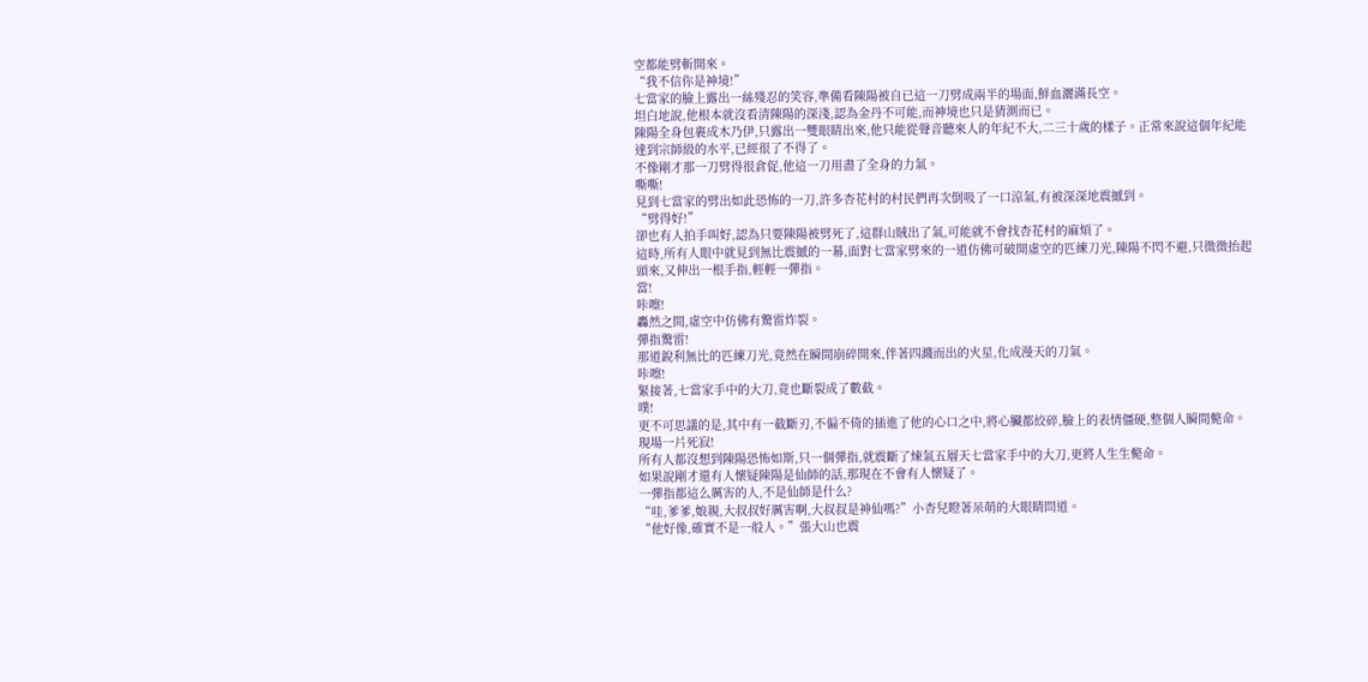空都能劈斬開來。
“我不信你是神境!”
七當家的臉上露出一絲殘忍的笑容,準備看陳陽被自已這一刀劈成兩半的場面,鮮血灑滿長空。
坦白地說,他根本就沒看清陳陽的深淺,認為金丹不可能,而神境也只是猜測而已。
陳陽全身包裹成木乃伊,只露出一雙眼睛出來,他只能從聲音聽來人的年紀不大,二三十歲的樣子。正常來說這個年紀能達到宗師級的水平,已經很了不得了。
不像剛才那一刀劈得很倉促,他這一刀用盡了全身的力氣。
嘶嘶!
見到七當家的劈出如此恐怖的一刀,許多杏花村的村民們再次倒吸了一口涼氣,有被深深地震撼到。
“劈得好!”
卻也有人拍手叫好,認為只要陳陽被劈死了,這群山賊出了氣,可能就不會找杏花村的麻煩了。
這時,所有人眼中就見到無比震撼的一幕,面對七當家劈來的一道仿佛可破開虛空的匹練刀光,陳陽不閃不避,只微微抬起頭來,又伸出一根手指,輕輕一彈指。
當!
咔嚓!
轟然之間,虛空中仿佛有驚雷炸裂。
彈指驚雷!
那道銳利無比的匹練刀光,竟然在瞬間崩碎開來,伴著四濺而出的火星,化成漫天的刀氣。
咔嚓!
緊接著,七當家手中的大刀,竟也斷裂成了數截。
噗!
更不可思議的是,其中有一截斷刃,不偏不倚的插進了他的心口之中,將心臟都絞碎,臉上的表情僵硬,整個人瞬間斃命。
現場一片死寂!
所有人都沒想到陳陽恐怖如斯,只一個彈指,就震斷了煉氣五層天七當家手中的大刀,更將人生生斃命。
如果說剛才還有人懷疑陳陽是仙師的話,那現在不會有人懷疑了。
一彈指都這么厲害的人,不是仙師是什么?
“哇,爹爹,娘親,大叔叔好厲害啊,大叔叔是神仙嗎?”小杏兒瞪著呆萌的大眼睛問道。
“他好像,確實不是一般人。”張大山也震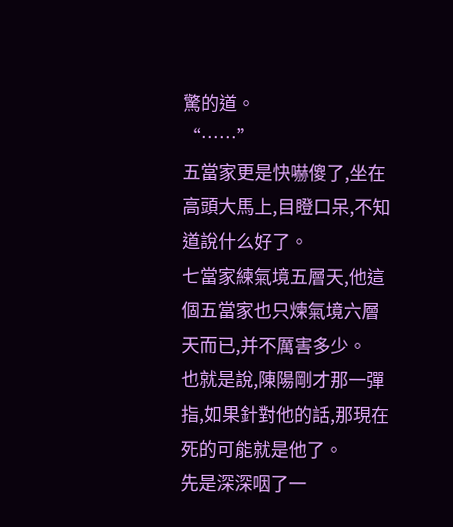驚的道。
“……”
五當家更是快嚇傻了,坐在高頭大馬上,目瞪口呆,不知道說什么好了。
七當家練氣境五層天,他這個五當家也只煉氣境六層天而已,并不厲害多少。
也就是說,陳陽剛才那一彈指,如果針對他的話,那現在死的可能就是他了。
先是深深咽了一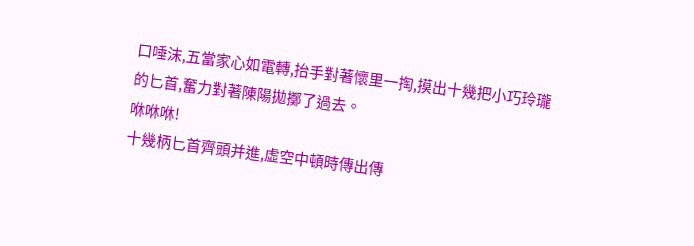口唾沫,五當家心如電轉,抬手對著懷里一掏,摸出十幾把小巧玲瓏的匕首,奮力對著陳陽拋擲了過去。
咻咻咻!
十幾柄匕首齊頭并進,虛空中頓時傳出傳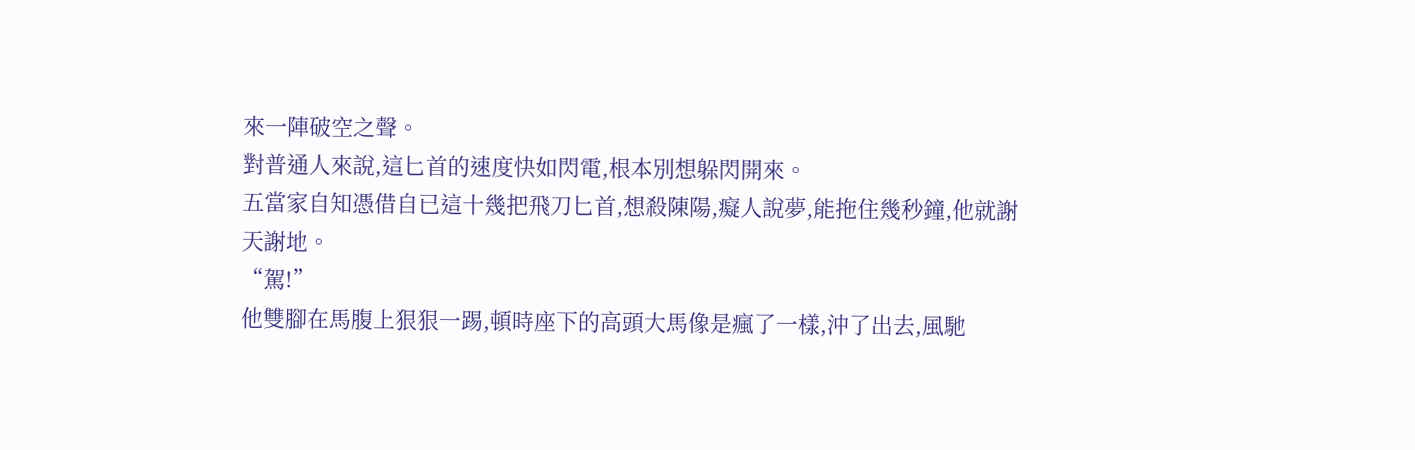來一陣破空之聲。
對普通人來說,這匕首的速度快如閃電,根本別想躲閃開來。
五當家自知憑借自已這十幾把飛刀匕首,想殺陳陽,癡人說夢,能拖住幾秒鐘,他就謝天謝地。
“駕!”
他雙腳在馬腹上狠狠一踢,頓時座下的高頭大馬像是瘋了一樣,沖了出去,風馳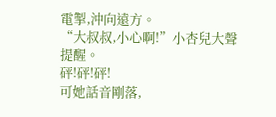電掣,沖向遠方。
“大叔叔,小心啊!”小杏兒大聲提醒。
砰!砰!砰!
可她話音剛落,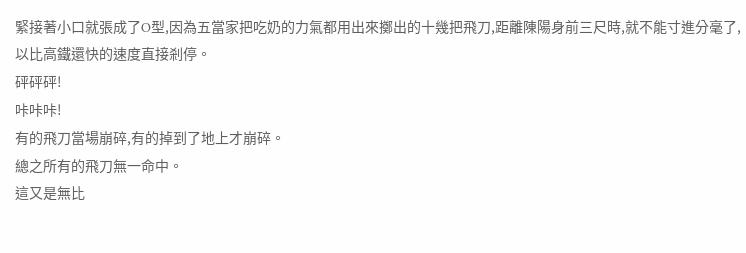緊接著小口就張成了O型,因為五當家把吃奶的力氣都用出來擲出的十幾把飛刀,距離陳陽身前三尺時,就不能寸進分毫了,以比高鐵還快的速度直接剎停。
砰砰砰!
咔咔咔!
有的飛刀當場崩碎,有的掉到了地上才崩碎。
總之所有的飛刀無一命中。
這又是無比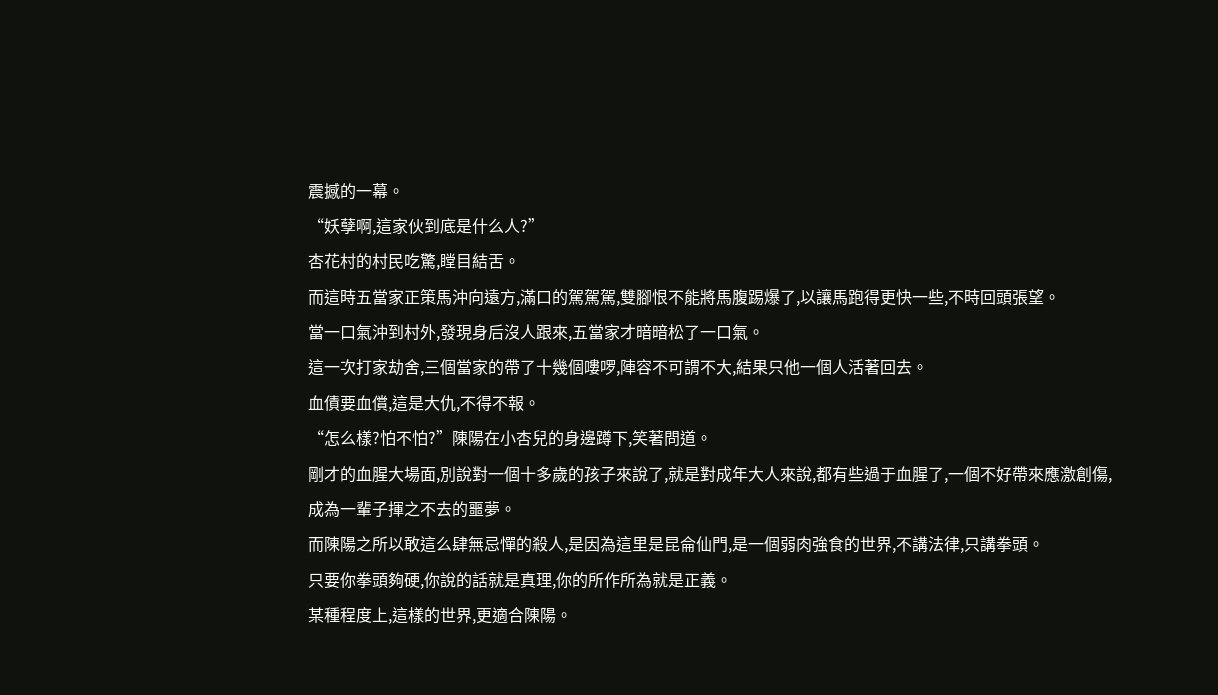震撼的一幕。
“妖孽啊,這家伙到底是什么人?”
杏花村的村民吃驚,瞠目結舌。
而這時五當家正策馬沖向遠方,滿口的駕駕駕,雙腳恨不能將馬腹踢爆了,以讓馬跑得更快一些,不時回頭張望。
當一口氣沖到村外,發現身后沒人跟來,五當家才暗暗松了一口氣。
這一次打家劫舍,三個當家的帶了十幾個嘍啰,陣容不可謂不大,結果只他一個人活著回去。
血債要血償,這是大仇,不得不報。
“怎么樣?怕不怕?”陳陽在小杏兒的身邊蹲下,笑著問道。
剛才的血腥大場面,別說對一個十多歲的孩子來說了,就是對成年大人來說,都有些過于血腥了,一個不好帶來應激創傷,成為一輩子揮之不去的噩夢。
而陳陽之所以敢這么肆無忌憚的殺人,是因為這里是昆侖仙門,是一個弱肉強食的世界,不講法律,只講拳頭。
只要你拳頭夠硬,你說的話就是真理,你的所作所為就是正義。
某種程度上,這樣的世界,更適合陳陽。